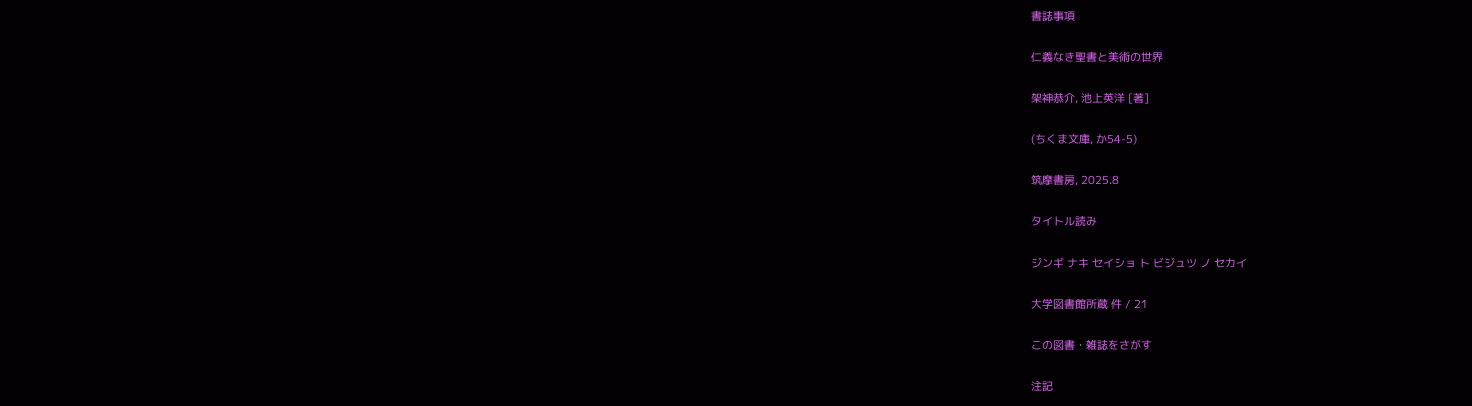書誌事項

仁義なき聖書と美術の世界

架神恭介, 池上英洋 [著]

(ちくま文庫, か54-5)

筑摩書房, 2025.8

タイトル読み

ジンギ ナキ セイショ ト ビジュツ ノ セカイ

大学図書館所蔵 件 / 21

この図書・雑誌をさがす

注記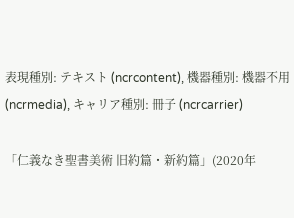表現種別: テキスト (ncrcontent), 機器種別: 機器不用 (ncrmedia), キャリア種別: 冊子 (ncrcarrier)

「仁義なき聖書美術 旧約篇・新約篇」(2020年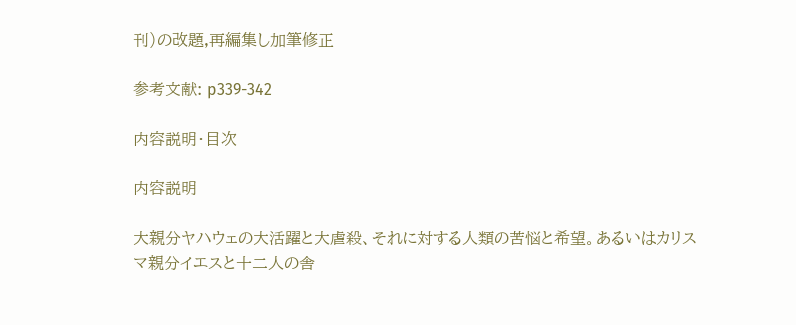刊)の改題,再編集し加筆修正

参考文献: p339-342

内容説明・目次

内容説明

大親分ヤハウェの大活躍と大虐殺、それに対する人類の苦悩と希望。あるいはカリスマ親分イエスと十二人の舎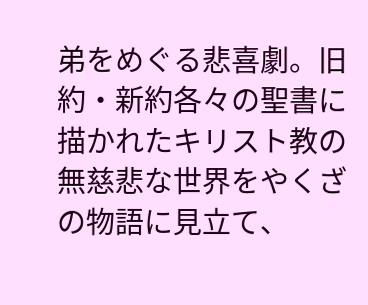弟をめぐる悲喜劇。旧約・新約各々の聖書に描かれたキリスト教の無慈悲な世界をやくざの物語に見立て、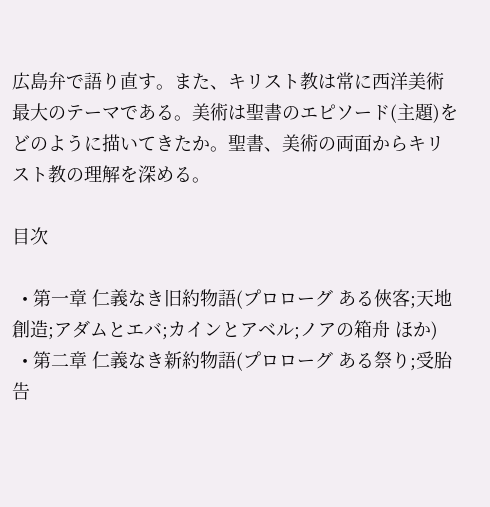広島弁で語り直す。また、キリスト教は常に西洋美術最大のテーマである。美術は聖書のエピソード(主題)をどのように描いてきたか。聖書、美術の両面からキリスト教の理解を深める。

目次

  • 第一章 仁義なき旧約物語(プロローグ ある俠客;天地創造;アダムとエバ;カインとアベル;ノアの箱舟 ほか)
  • 第二章 仁義なき新約物語(プロローグ ある祭り;受胎告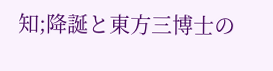知;降誕と東方三博士の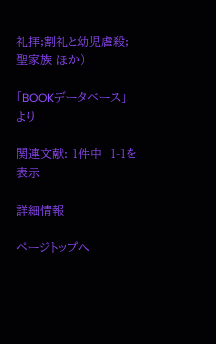礼拝;割礼と幼児虐殺;聖家族 ほか)

「BOOKデータベース」 より

関連文献: 1件中  1-1を表示

詳細情報

ページトップへ